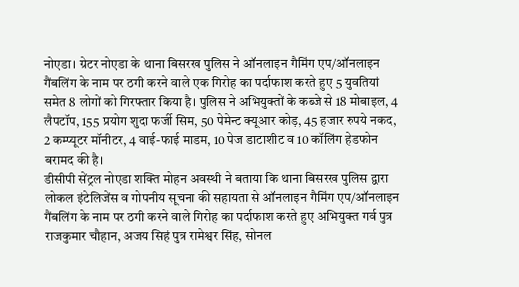नोएडा। ग्रेटर नोएडा के थाना बिसरख पुलिस ने ऑनलाइन गैमिंग एप/ऑनलाइन गैंबलिंग के नाम पर ठगी करने वाले एक गिरोह का पर्दाफाश करते हुए 5 युवतियां समेत 8 लोगों को गिरफ्तार किया है। पुलिस ने अभियुक्तों के कब्जे से 18 मोबाइल, 4 लैपटॉप, 155 प्रयोग शुदा फर्जी सिम, 50 पेमेन्ट क्यूआर कोड़, 45 हजार रुपये नकद, 2 कम्प्यूटर मॉनीटर, 4 वाई-फाई माडम, 10 पेज डाटाशीट व 10 कॉलिंग हेडफोन बरामद की है।
डीसीपी सेंट्रल नोएडा शक्ति मोहन अवस्थी ने बताया कि थाना बिसरख पुलिस द्वारा लोकल इंटेलिजेंस व गोपनीय सूचना की सहायता से ऑनलाइन गैमिंग एप/ऑनलाइन गैंबलिंग के नाम पर ठगी करने वाले गिरोह का पर्दाफाश करते हुए अभियुक्त गर्व पुत्र राजकुमार चौहान, अजय सिहं पुत्र रामेश्वर सिंह, सोनल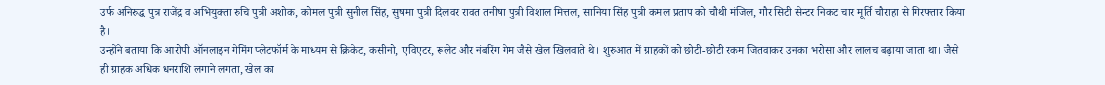उर्फ अनिरुद्ध पुत्र राजेंद्र व अभियुक्ता रुचि पुत्री अशोक, कोमल पुत्री सुनील सिंह, सुषमा पुत्री दिलवर रावत तनीषा पुत्री विशाल मित्तल, सानिया सिंह पुत्री कमल प्रताप को चौथी मंजिल, गौर सिटी सेन्टर निकट चार मूर्ति चौराहा से गिरफ्तार किया है।
उन्होंने बताया कि आरोपी ऑनलाइन गेमिंग प्लेटफॉर्म के माध्यम से क्रिकेट, कसीनो, एविएटर, रूलेट और नंबरिंग गेम जैसे खेल खिलवाते थे। शुरुआत में ग्राहकों को छोटी-छोटी रकम जितवाकर उनका भरोसा और लालच बढ़ाया जाता था। जैसे ही ग्राहक अधिक धनराशि लगाने लगता, खेल का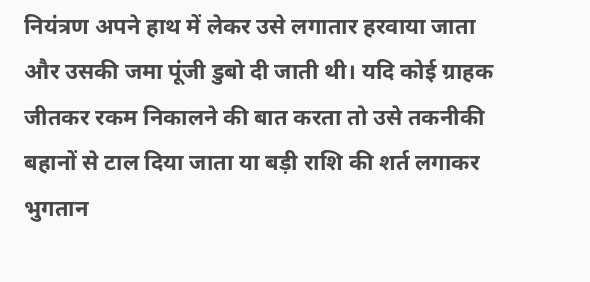नियंत्रण अपने हाथ में लेकर उसे लगातार हरवाया जाता और उसकी जमा पूंजी डुबो दी जाती थी। यदि कोई ग्राहक जीतकर रकम निकालने की बात करता तो उसे तकनीकी बहानों से टाल दिया जाता या बड़ी राशि की शर्त लगाकर भुगतान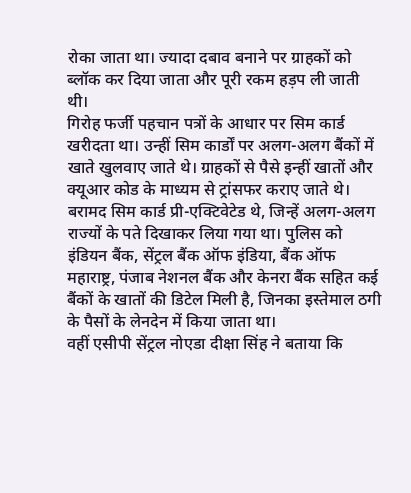रोका जाता था। ज्यादा दबाव बनाने पर ग्राहकों को ब्लॉक कर दिया जाता और पूरी रकम हड़प ली जाती थी।
गिरोह फर्जी पहचान पत्रों के आधार पर सिम कार्ड खरीदता था। उन्हीं सिम कार्डों पर अलग-अलग बैंकों में खाते खुलवाए जाते थे। ग्राहकों से पैसे इन्हीं खातों और क्यूआर कोड के माध्यम से ट्रांसफर कराए जाते थे। बरामद सिम कार्ड प्री-एक्टिवेटेड थे, जिन्हें अलग-अलग राज्यों के पते दिखाकर लिया गया था। पुलिस को इंडियन बैंक, सेंट्रल बैंक ऑफ इंडिया, बैंक ऑफ महाराष्ट्र, पंजाब नेशनल बैंक और केनरा बैंक सहित कई बैंकों के खातों की डिटेल मिली है, जिनका इस्तेमाल ठगी के पैसों के लेनदेन में किया जाता था।
वहीं एसीपी सेंट्रल नोएडा दीक्षा सिंह ने बताया कि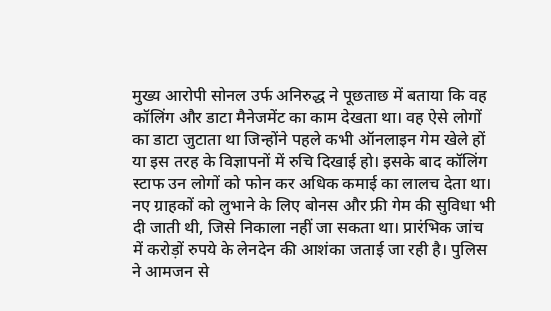मुख्य आरोपी सोनल उर्फ अनिरुद्ध ने पूछताछ में बताया कि वह कॉलिंग और डाटा मैनेजमेंट का काम देखता था। वह ऐसे लोगों का डाटा जुटाता था जिन्होंने पहले कभी ऑनलाइन गेम खेले हों या इस तरह के विज्ञापनों में रुचि दिखाई हो। इसके बाद कॉलिंग स्टाफ उन लोगों को फोन कर अधिक कमाई का लालच देता था। नए ग्राहकों को लुभाने के लिए बोनस और फ्री गेम की सुविधा भी दी जाती थी, जिसे निकाला नहीं जा सकता था। प्रारंभिक जांच में करोड़ों रुपये के लेनदेन की आशंका जताई जा रही है। पुलिस ने आमजन से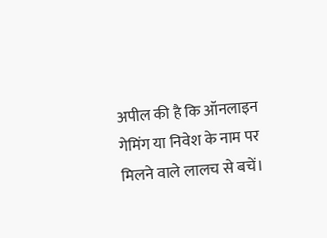अपील की है कि ऑनलाइन गेमिंग या निवेश के नाम पर मिलने वाले लालच से बचें।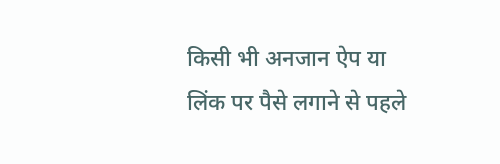किसी भी अनजान ऐप या लिंक पर पैसे लगाने से पहले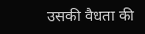उसकी वैधता की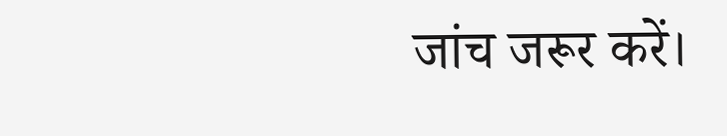जांच जरूर करें।